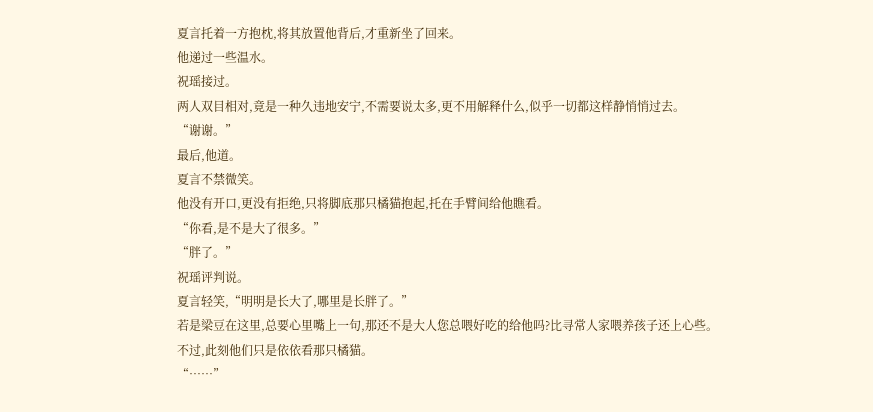夏言托着一方抱枕,将其放置他背后,才重新坐了回来。
他递过一些温水。
祝瑶接过。
两人双目相对,竟是一种久违地安宁,不需要说太多,更不用解释什么,似乎一切都这样静悄悄过去。
“谢谢。”
最后,他道。
夏言不禁微笑。
他没有开口,更没有拒绝,只将脚底那只橘猫抱起,托在手臂间给他瞧看。
“你看,是不是大了很多。”
“胖了。”
祝瑶评判说。
夏言轻笑,“明明是长大了,哪里是长胖了。”
若是梁豆在这里,总要心里嘴上一句,那还不是大人您总喂好吃的给他吗?比寻常人家喂养孩子还上心些。
不过,此刻他们只是依依看那只橘猫。
“……”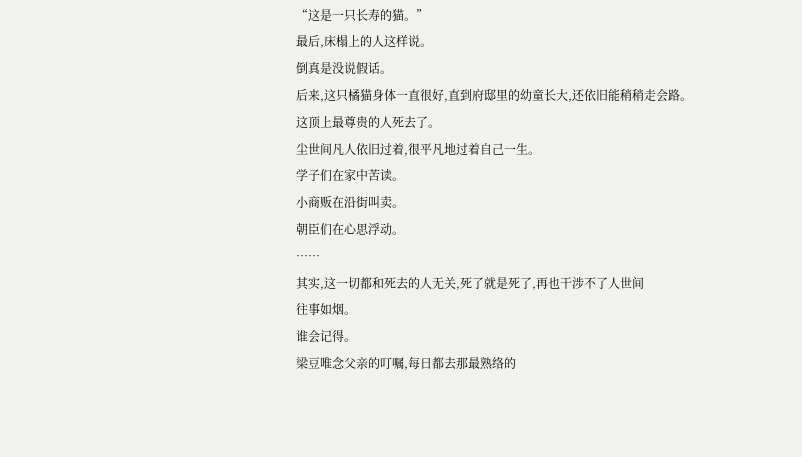“这是一只长寿的猫。”
最后,床榻上的人这样说。
倒真是没说假话。
后来,这只橘猫身体一直很好,直到府邸里的幼童长大,还依旧能稍稍走会路。
这顶上最尊贵的人死去了。
尘世间凡人依旧过着,很平凡地过着自己一生。
学子们在家中苦读。
小商贩在沿街叫卖。
朝臣们在心思浮动。
……
其实,这一切都和死去的人无关,死了就是死了,再也干涉不了人世间
往事如烟。
谁会记得。
梁豆唯念父亲的叮嘱,每日都去那最熟络的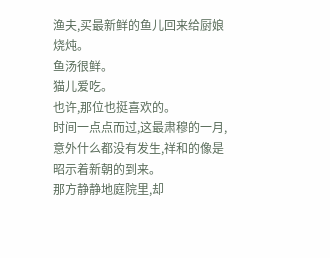渔夫,买最新鲜的鱼儿回来给厨娘烧炖。
鱼汤很鲜。
猫儿爱吃。
也许,那位也挺喜欢的。
时间一点点而过,这最肃穆的一月,意外什么都没有发生,祥和的像是昭示着新朝的到来。
那方静静地庭院里,却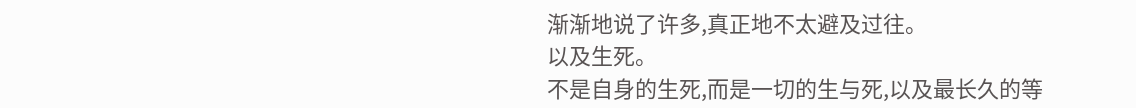渐渐地说了许多,真正地不太避及过往。
以及生死。
不是自身的生死,而是一切的生与死,以及最长久的等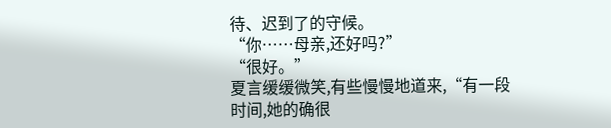待、迟到了的守候。
“你……母亲,还好吗?”
“很好。”
夏言缓缓微笑,有些慢慢地道来,“有一段时间,她的确很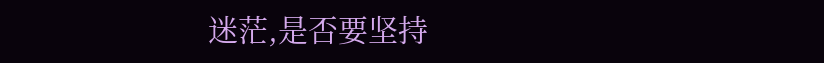迷茫,是否要坚持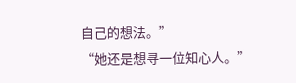自己的想法。”
“她还是想寻一位知心人。”